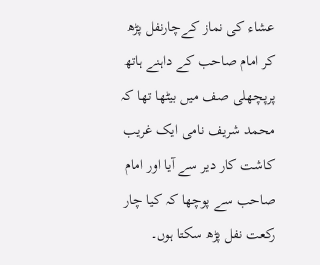عشاء کی نماز کےچارنفل پڑھ کر امام صاحب کے داہنے ہاتھ پرپچھلی صف میں بیٹھا تھا کہ محمد شریف نامی ایک غریب کاشت کار دیر سے آیا اور امام صاحب سے پوچھا کہ کیا چار رکعت نفل پڑھ سکتا ہوں۔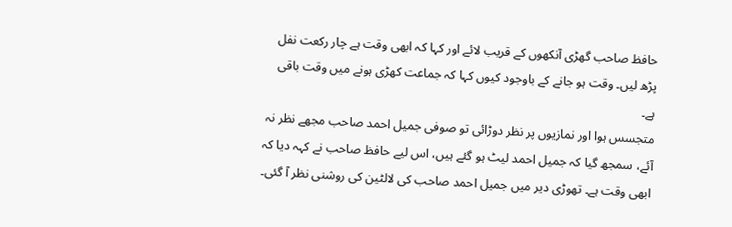حافظ صاحب گھڑی آنکھوں کے قریب لائے اور کہا کہ ابھی وقت ہے چار رکعت نفل پڑھ لیں۔ وقت ہو جانے کے باوجود کیوں کہا کہ جماعت کھڑی ہونے میں وقت باقی ہے۔
متجسس ہوا اور نمازیوں پر نظر دوڑائی تو صوفی جمیل احمد صاحب مجھے نظر نہ آئے، سمجھ گیا کہ جمیل احمد لیٹ ہو گئے ہیں، اس لیے حافظ صاحب نے کہہ دیا کہ ابھی وقت ہے۔ تھوڑی دیر میں جمیل احمد صاحب کی لالٹین کی روشنی نظر آ گئی۔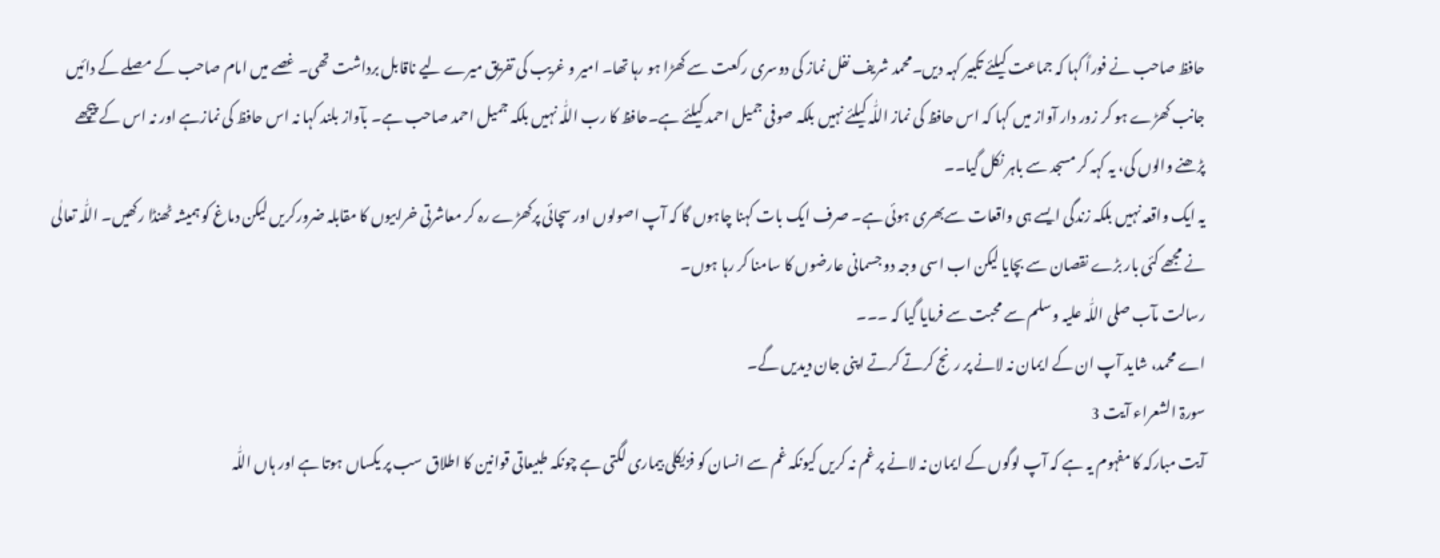حافظ صاحب نے فوراً کہا کہ جماعت کیلئے تکبیر کہہ دیں۔محمد شریف نفل نماز کی دوسری رکعت سے کھڑا ہو رہا تھا۔ امیر و غریب کی تفریق میرے لیے ناقابل برداشت تھی۔ غصے میں امام صاحب کے مصلے کے دائیں جانب کھڑے ہو کر زور دار آواز میں کہا کہ اس حافظ کی نماز اللّٰہ کیلئے نہیں بلکہ صوفی جمیل احمد کیلئے ہے۔حافظ کا رب اللّٰہ نہیں بلکہ جمیل احمد صاحب ہے۔ بآواز بلند کہا نہ اس حافظ کی نمازہے اور نہ اس کے پیچھے پڑھنے والوں کی، یہ کہہ کر مسجد سے باہر نکل گیا۔۔
یہ ایک واقعہ نہیں بلکہ زندگی ایسے ہی واقعات سےبھری ہوئی ہے۔ صرف ایک بات کہنا چاہوں گا کہ آپ اصولوں اور سچائی پرکھڑے رہ کر معاشرتی خرابیوں کا مقابلہ ضرورکریں لیکن دماغ کو ہمیشہ ٹھنڈا رکھیں۔ اللّٰہ تعالٰی نے مجھے کئی بار بڑے نقصان سے بچایا لیکن اب اسی وجہ دو جسمانی عارضوں کا سامنا کر رہا ہوں۔
رسالت مآب صلی اللّٰہ علیہ وسلم سے محبت سے فرمایا گیا کہ ۔۔۔
اے محمد، شاید آپ ان کے ایمان نہ لانے پر رنج کرتے کرتے اپنی جان دیدیں گے۔
سورۃ الشعراء آیت 3
آیت مبارکہ کا مفہوم یہ ہے کہ آپ لوگوں کے ایمان نہ لانے پر غم نہ کریں کیونکہ غم سے انسان کو فزیکلی بیماری لگتی ہے چونکہ طبیعاتی قوانین کا اطلاق سب پر یکساں ہوتا ہے اور ہاں اللّٰہ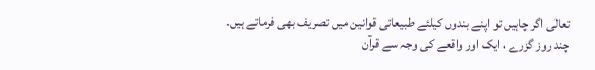تعالٰی اگر چاہیں تو اپنے بندوں کیلئے طبیعاتی قوانین میں تصریف بھی فرماتے ہیں۔
چند روز گزرے ، ایک اور واقعے کی وجہ سے قرآن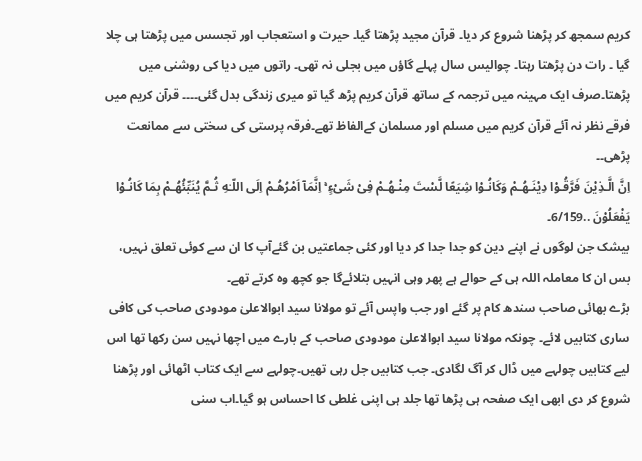کریم سمجھ کر پڑھنا شروع کر دیا۔ قرآن مجید پڑھتا گیا۔ حیرت و استعجاب اور تجسس میں پڑھتا ہی چلا گیا ۔ رات دن پڑھتا رہتا۔ چوالیس سال پہلے گاؤں میں بجلی نہ تھی۔ راتوں میں دیا کی روشنی میں پڑھتا۔صرف ایک مہینہ میں ترجمہ کے ساتھ قرآن کریم پڑھ گیا تو میری زندگی بدل گئی۔۔۔۔ قرآن کریم میں فرقے نظر نہ آئے قرآن کریم میں مسلم اور مسلمان کےالفاظ تھے۔فرقہ پرستی کی سختی سے ممانعت پڑھی۔۔
اِنَّ الَّـذِيْنَ فَرَّقُـوْا دِيْنَـهُـمْ وَكَانُـوْا شِيَعًا لَّسْتَ مِنْـهُـمْ فِىْ شَىْءٍ ۚ اِنَّمَآ اَمْرُهُـمْ اِلَى اللّـٰهِ ثُـمَّ يُنَبِّئُهُـمْ بِمَا كَانُـوْا يَفْعَلُوْنَ ..6/159۔
بیشک جن لوگوں نے اپنے دین کو جدا جدا کر دیا اور کئی جماعتیں بن گئےآپ کا ان سے کوئی تعلق نہیں، بس ان کا معاملہ اللہ ہی کے حوالے ہے پھر وہی انہیں بتلائےگا جو کچھ وہ کرتے تھے۔
بڑے بھائی صاحب سندھ کام پر گئے اور جب واپس آئے تو مولانا سید ابوالاعلیٰ مودودی صاحب کی کافی ساری کتابیں لائے۔ چونکہ مولانا سید ابوالاعلیٰ مودودی صاحب کے بارے میں اچھا نہیں سن رکھا تھا اس لیے کتابیں چولہے میں ڈال کر آگ لگادی۔ جب کتابیں جل رہی تھیں۔چولہے سے ایک کتاب اٹھائی اور پڑھنا شروع کر دی ابھی ایک صفحہ ہی پڑھا تھا جلد ہی اپنی غلطی کا احساس ہو گیا۔اب سنی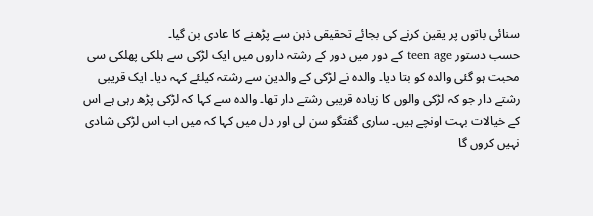سنائی باتوں پر یقین کرنے کی بجائے تحقیقی ذہن سے پڑھنے کا عادی بن گیا۔
حسب دستور teen age کے دور میں دور کے رشتہ داروں میں ایک لڑکی سے ہلکی پھلکی سی محبت ہو گئی والدہ کو بتا دیا۔ والدہ نے لڑکی کے والدین سے رشتہ کیلئے کہہ دیا۔ ایک قریبی رشتے دار جو کہ لڑکی والوں کا زیادہ قریبی رشتے دار تھا۔ والدہ سے کہا کہ لڑکی پڑھ رہی ہے اس کے خیالات بہت اونچے ہیں۔ ساری گفتگو سن لی اور دل میں کہا کہ میں اب اس لڑکی شادی نہیں کروں گا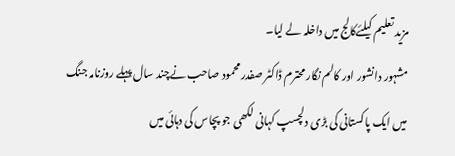مزید تعلیم کیلئےکالج میں داخلہ لے لیا۔
مشہور دانشور اور کالم نگار محترم ڈاکٹر صفدر محمود صاحب نےچند سال پہلے روزنامہ جنگ میں ایک پاکستانی کی بڑی دلچسپ کہانی لکھی جو پچاس کی دہائی میں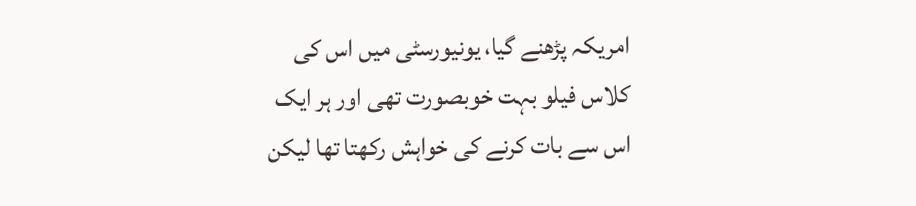امریکہ پڑھنے گیا، یونیورسٹی میں اس کی کلاس فیلو بہت خوبصورت تھی اور ہر ایک اس سے بات کرنے کی خواہش رکھتا تھا لیکن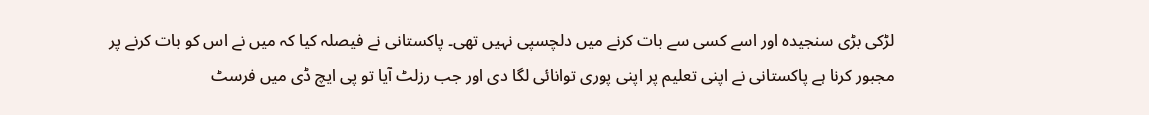لڑکی بڑی سنجیدہ اور اسے کسی سے بات کرنے میں دلچسپی نہیں تھی۔ پاکستانی نے فیصلہ کیا کہ میں نے اس کو بات کرنے پر مجبور کرنا ہے پاکستانی نے اپنی تعلیم پر اپنی پوری توانائی لگا دی اور جب رزلٹ آیا تو پی ایچ ڈی میں فرسٹ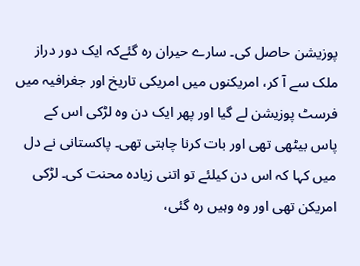پوزیشن حاصل کی۔ سارے حیران رہ گئےکہ ایک دور دراز ملک سے آ کر، امریکنوں میں امریکی تاریخ اور جغرافیہ میں فرسٹ پوزیشن لے گیا اور پھر ایک دن وہ لڑکی اس کے پاس بیٹھی تھی اور بات کرنا چاہتی تھی۔ پاکستانی نے دل میں کہا کہ اس دن کیلئے تو اتنی زیادہ محنت کی۔ لڑکی امریکن تھی اور وہ وہیں رہ گئی،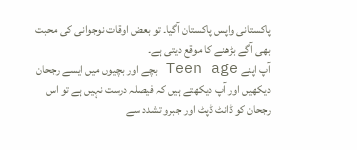پاکستانی واپس پاکستان آگیا۔ تو بعض اوقات نوجوانی کی محبت بھی آگے بڑھنے کا موقع دیتی ہے۔
آپ اپنے Teen age بچے اور بچیوں میں ایسے رجحان دیکھیں اور آپ دیکھتے ہیں کہ فیصلہ درست نہیں ہے تو اس رجحان کو ڈانٹ ڈپٹ اور جبرو تشدد سے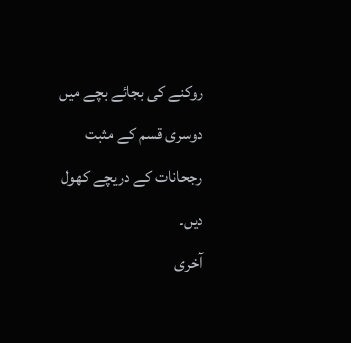روکنے کی بجائے بچے میں دوسری قسم کے مثبت رجحانات کے دریچے کھول دیں۔
آخری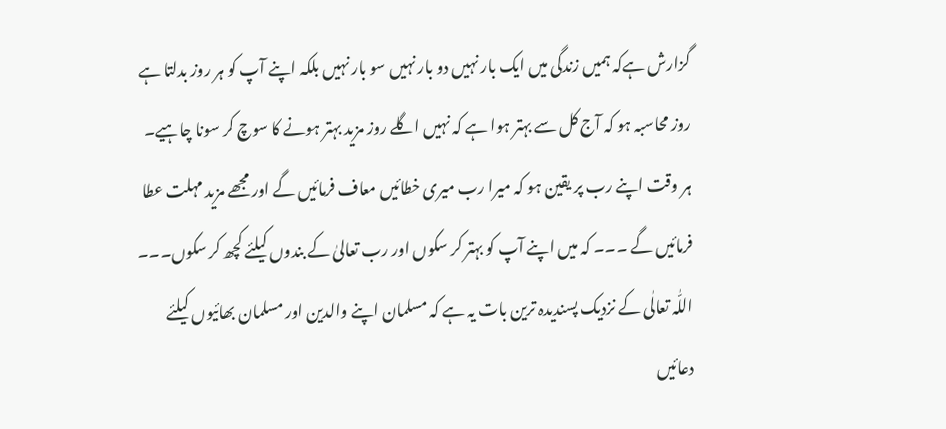گزارش ہےکہ ہمیں زندگی میں ایک بار نہیں دو بار نہیں سو بار نہیں بلکہ اپنے آپ کو ہر روز بدلتا ہے روز محاسبہ ہو کہ آج کل سے بہتر ہوا ہے کہ نہیں اگلے روز مزید بہتر ہونے کا سوچ کر سونا چاہیے۔
ہر وقت اپنے رب پر یقین ہو کہ میرا رب میری خطائیں معاف فرمائیں گے اور مجھے مزید مہلت عطا فرمائیں گے ۔۔۔ کہ میں اپنے آپ کو بہتر کر سکوں اور رب تعالیٰ کے بندوں کیلئے کچھ کر سکوں۔۔۔
اللّٰہ تعالٰی کے نزدیک پسندیدہ ترین بات یہ ہے کہ مسلمان اپنے والدین اور مسلمان بھائیوں کیلئے دعائیں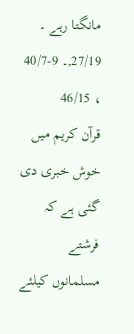مانگتا رہے ۔ 27/19,۔ 9-40/7 ، 46/15
قرآن کریم میں خوش خبری دی گئی ہے کہ فرشتے مسلمانوں کیلئے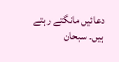دعائیں مانگتے رہتے ہیں۔ سبحان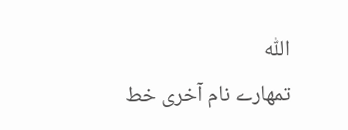اللّٰہ
تمھارے نام آخری خط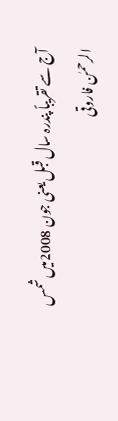آج سے تقریباً پندرہ سال قبل یعنی جون 2008میں شمس الرحمٰن فاروقی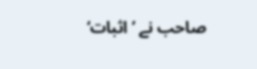صاحب نے ’اثبات‘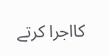کااجرا کرتے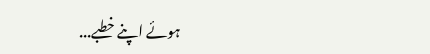ہوئے اپنے خطبے...